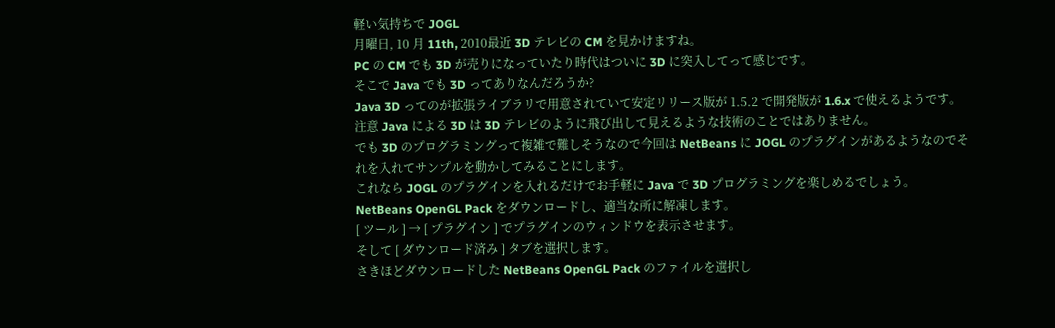軽い気持ちで JOGL
月曜日, 10 月 11th, 2010最近 3D テレビの CM を見かけますね。
PC の CM でも 3D が売りになっていたり時代はついに 3D に突入してって感じです。
そこで Java でも 3D ってありなんだろうか?
Java 3D ってのが拡張ライブラリで用意されていて安定リリース版が 1.5.2 で開発版が 1.6.x で使えるようです。
注意 Java による 3D は 3D テレビのように飛び出して見えるような技術のことではありません。
でも 3D のプログラミングって複雑で難しそうなので今回は NetBeans に JOGL のプラグインがあるようなのでそれを入れてサンプルを動かしてみることにします。
これなら JOGL のプラグインを入れるだけでお手軽に Java で 3D プログラミングを楽しめるでしょう。
NetBeans OpenGL Pack をダウンロードし、適当な所に解凍します。
[ ツール ] → [ プラグイン ] でプラグインのウィンドウを表示させます。
そして [ ダウンロード済み ] タブを選択します。
さきほどダウンロードした NetBeans OpenGL Pack のファイルを選択し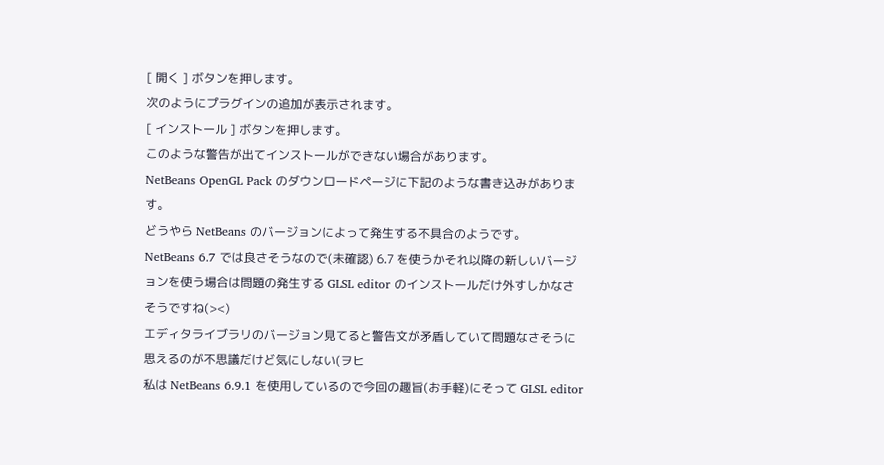[ 開く ] ボタンを押します。
次のようにプラグインの追加が表示されます。
[ インストール ] ボタンを押します。
このような警告が出てインストールができない場合があります。
NetBeans OpenGL Pack のダウンロードページに下記のような書き込みがあります。
どうやら NetBeans のバージョンによって発生する不具合のようです。
NetBeans 6.7 では良さそうなので(未確認) 6.7 を使うかそれ以降の新しいバージョンを使う場合は問題の発生する GLSL editor のインストールだけ外すしかなさそうですね(><)
エディタライブラリのバージョン見てると警告文が矛盾していて問題なさそうに思えるのが不思議だけど気にしない(ヲヒ
私は NetBeans 6.9.1 を使用しているので今回の趣旨(お手軽)にそって GLSL editor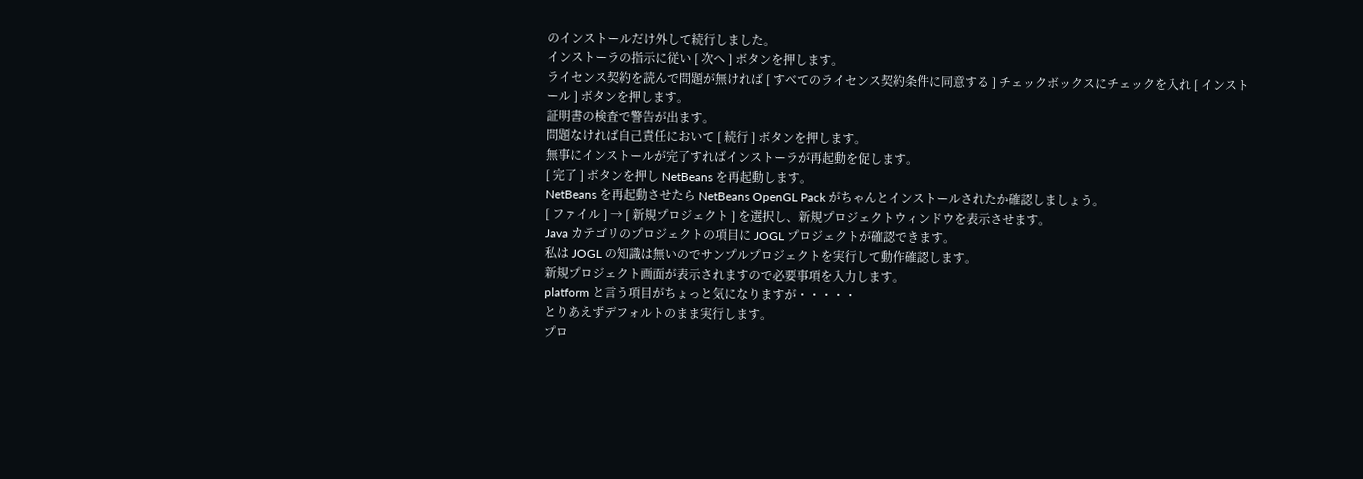のインストールだけ外して続行しました。
インストーラの指示に従い [ 次へ ] ボタンを押します。
ライセンス契約を読んで問題が無ければ [ すべてのライセンス契約条件に同意する ] チェックボックスにチェックを入れ [ インストール ] ボタンを押します。
証明書の検査で警告が出ます。
問題なければ自己責任において [ 続行 ] ボタンを押します。
無事にインストールが完了すればインストーラが再起動を促します。
[ 完了 ] ボタンを押し NetBeans を再起動します。
NetBeans を再起動させたら NetBeans OpenGL Pack がちゃんとインストールされたか確認しましょう。
[ ファイル ] → [ 新規プロジェクト ] を選択し、新規プロジェクトウィンドウを表示させます。
Java カテゴリのプロジェクトの項目に JOGL プロジェクトが確認できます。
私は JOGL の知識は無いのでサンプルプロジェクトを実行して動作確認します。
新規プロジェクト画面が表示されますので必要事項を入力します。
platform と言う項目がちょっと気になりますが・・・・・
とりあえずデフォルトのまま実行します。
プロ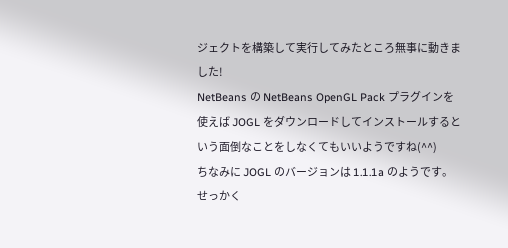ジェクトを構築して実行してみたところ無事に動きました!
NetBeans の NetBeans OpenGL Pack プラグインを使えば JOGL をダウンロードしてインストールするという面倒なことをしなくてもいいようですね(^^)
ちなみに JOGL のバージョンは 1.1.1a のようです。
せっかく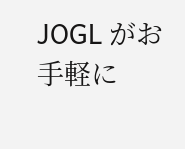JOGL がお手軽に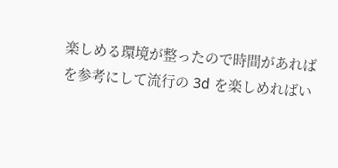楽しめる環境が整ったので時間があれば
を参考にして流行の 3d を楽しめればい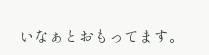いなぁとおもってます。